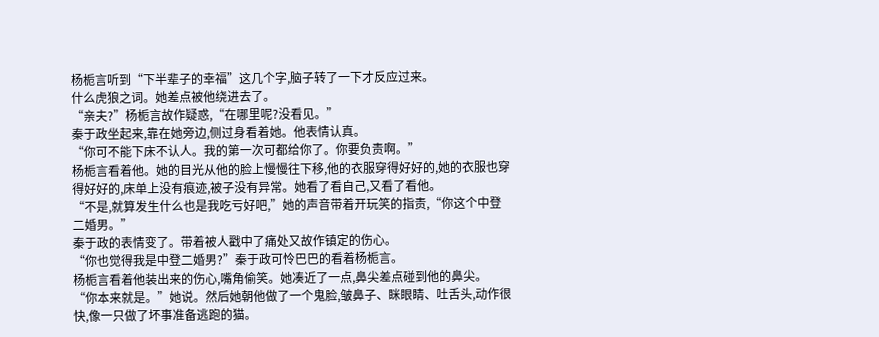杨栀言听到“下半辈子的幸福”这几个字,脑子转了一下才反应过来。
什么虎狼之词。她差点被他绕进去了。
“亲夫?”杨栀言故作疑惑,“在哪里呢?没看见。”
秦于政坐起来,靠在她旁边,侧过身看着她。他表情认真。
“你可不能下床不认人。我的第一次可都给你了。你要负责啊。”
杨栀言看着他。她的目光从他的脸上慢慢往下移,他的衣服穿得好好的,她的衣服也穿得好好的,床单上没有痕迹,被子没有异常。她看了看自己,又看了看他。
“不是,就算发生什么也是我吃亏好吧,”她的声音带着开玩笑的指责,“你这个中登二婚男。”
秦于政的表情变了。带着被人戳中了痛处又故作镇定的伤心。
“你也觉得我是中登二婚男?”秦于政可怜巴巴的看着杨栀言。
杨栀言看着他装出来的伤心,嘴角偷笑。她凑近了一点,鼻尖差点碰到他的鼻尖。
“你本来就是。”她说。然后她朝他做了一个鬼脸,皱鼻子、眯眼睛、吐舌头,动作很快,像一只做了坏事准备逃跑的猫。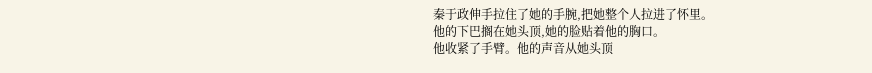秦于政伸手拉住了她的手腕,把她整个人拉进了怀里。
他的下巴搁在她头顶,她的脸贴着他的胸口。
他收紧了手臂。他的声音从她头顶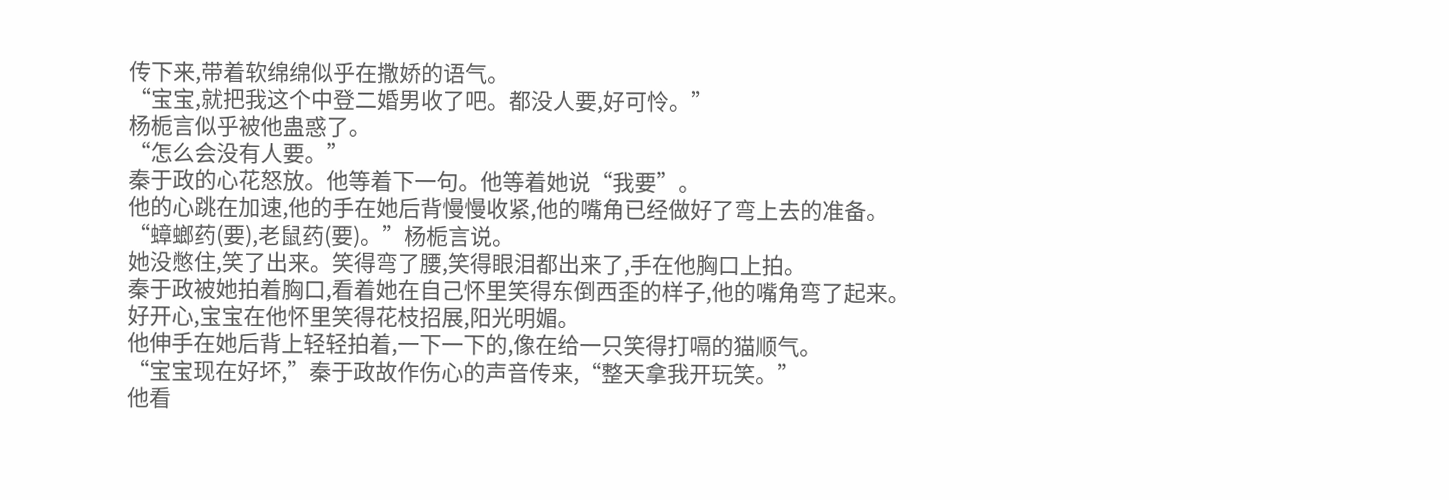传下来,带着软绵绵似乎在撒娇的语气。
“宝宝,就把我这个中登二婚男收了吧。都没人要,好可怜。”
杨栀言似乎被他蛊惑了。
“怎么会没有人要。”
秦于政的心花怒放。他等着下一句。他等着她说“我要”。
他的心跳在加速,他的手在她后背慢慢收紧,他的嘴角已经做好了弯上去的准备。
“蟑螂药(要),老鼠药(要)。”杨栀言说。
她没憋住,笑了出来。笑得弯了腰,笑得眼泪都出来了,手在他胸口上拍。
秦于政被她拍着胸口,看着她在自己怀里笑得东倒西歪的样子,他的嘴角弯了起来。
好开心,宝宝在他怀里笑得花枝招展,阳光明媚。
他伸手在她后背上轻轻拍着,一下一下的,像在给一只笑得打嗝的猫顺气。
“宝宝现在好坏,”秦于政故作伤心的声音传来,“整天拿我开玩笑。”
他看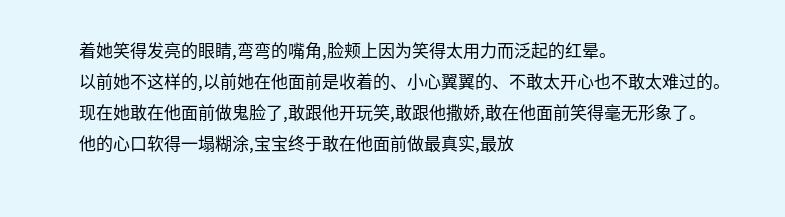着她笑得发亮的眼睛,弯弯的嘴角,脸颊上因为笑得太用力而泛起的红晕。
以前她不这样的,以前她在他面前是收着的、小心翼翼的、不敢太开心也不敢太难过的。
现在她敢在他面前做鬼脸了,敢跟他开玩笑,敢跟他撒娇,敢在他面前笑得毫无形象了。
他的心口软得一塌糊涂,宝宝终于敢在他面前做最真实,最放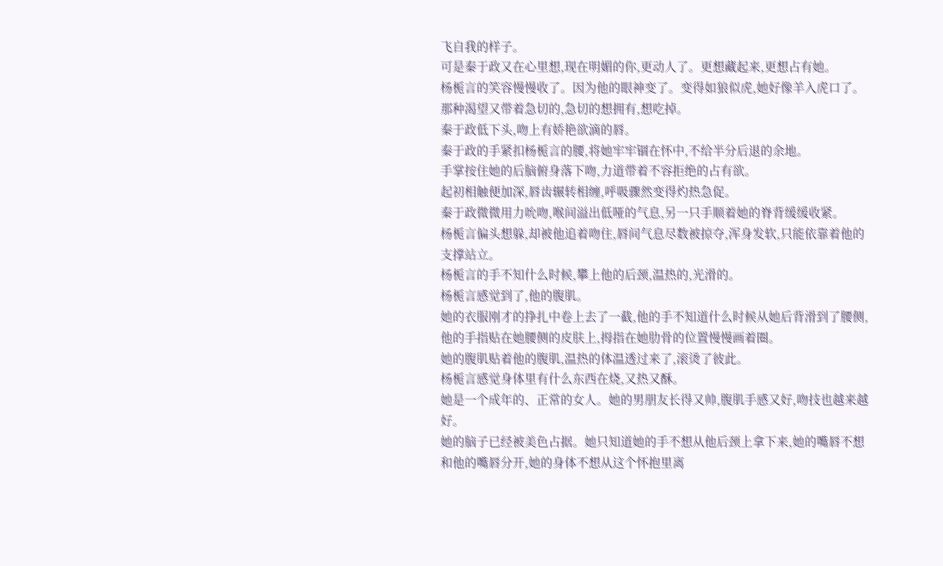飞自我的样子。
可是秦于政又在心里想,现在明媚的你,更动人了。更想藏起来,更想占有她。
杨栀言的笑容慢慢收了。因为他的眼神变了。变得如狼似虎,她好像羊入虎口了。
那种渴望又带着急切的,急切的想拥有,想吃掉。
秦于政低下头,吻上有娇艳欲滴的唇。
秦于政的手紧扣杨栀言的腰,将她牢牢锢在怀中,不给半分后退的余地。
手掌按住她的后脑俯身落下吻,力道带着不容拒绝的占有欲。
起初相触便加深,唇齿辗转相缠,呼吸骤然变得灼热急促。
秦于政微微用力吮吻,喉间溢出低哑的气息,另一只手顺着她的脊背缓缓收紧。
杨栀言偏头想躲,却被他追着吻住,唇间气息尽数被掠夺,浑身发软,只能依靠着他的支撑站立。
杨栀言的手不知什么时候,攀上他的后颈,温热的,光滑的。
杨栀言感觉到了,他的腹肌。
她的衣服刚才的挣扎中卷上去了一截,他的手不知道什么时候从她后背滑到了腰侧,他的手指贴在她腰侧的皮肤上,拇指在她肋骨的位置慢慢画着圈。
她的腹肌贴着他的腹肌,温热的体温透过来了,滚烫了彼此。
杨栀言感觉身体里有什么东西在烧,又热又酥。
她是一个成年的、正常的女人。她的男朋友长得又帅,腹肌手感又好,吻技也越来越好。
她的脑子已经被美色占据。她只知道她的手不想从他后颈上拿下来,她的嘴唇不想和他的嘴唇分开,她的身体不想从这个怀抱里离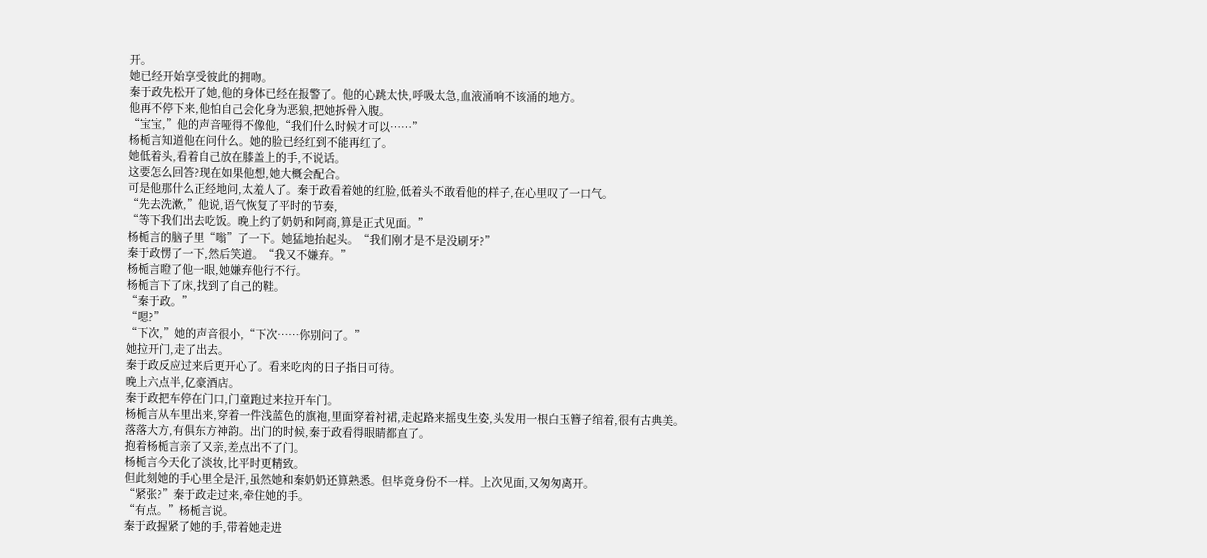开。
她已经开始享受彼此的拥吻。
秦于政先松开了她,他的身体已经在报警了。他的心跳太快,呼吸太急,血液涌响不该涌的地方。
他再不停下来,他怕自己会化身为恶狼,把她拆骨入腹。
“宝宝,”他的声音哑得不像他,“我们什么时候才可以……”
杨栀言知道他在问什么。她的脸已经红到不能再红了。
她低着头,看着自己放在膝盖上的手,不说话。
这要怎么回答?现在如果他想,她大概会配合。
可是他那什么正经地问,太羞人了。秦于政看着她的红脸,低着头不敢看他的样子,在心里叹了一口气。
“先去洗漱,”他说,语气恢复了平时的节奏,
“等下我们出去吃饭。晚上约了奶奶和阿商,算是正式见面。”
杨栀言的脑子里“嗡”了一下。她猛地抬起头。“我们刚才是不是没刷牙?”
秦于政愣了一下,然后笑道。“我又不嫌弃。”
杨栀言瞪了他一眼,她嫌弃他行不行。
杨栀言下了床,找到了自己的鞋。
“秦于政。”
“嗯?”
“下次,”她的声音很小,“下次……你别问了。”
她拉开门,走了出去。
秦于政反应过来后更开心了。看来吃肉的日子指日可待。
晚上六点半,亿豪酒店。
秦于政把车停在门口,门童跑过来拉开车门。
杨栀言从车里出来,穿着一件浅蓝色的旗袍,里面穿着衬裙,走起路来摇曳生姿,头发用一根白玉簪子绾着,很有古典美。
落落大方,有俱东方神韵。出门的时候,秦于政看得眼睛都直了。
抱着杨栀言亲了又亲,差点出不了门。
杨栀言今天化了淡妆,比平时更精致。
但此刻她的手心里全是汗,虽然她和秦奶奶还算熟悉。但毕竟身份不一样。上次见面,又匆匆离开。
“紧张?”秦于政走过来,牵住她的手。
“有点。”杨栀言说。
秦于政握紧了她的手,带着她走进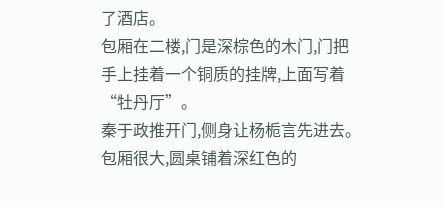了酒店。
包厢在二楼,门是深棕色的木门,门把手上挂着一个铜质的挂牌,上面写着“牡丹厅”。
秦于政推开门,侧身让杨栀言先进去。
包厢很大,圆桌铺着深红色的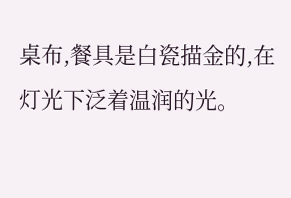桌布,餐具是白瓷描金的,在灯光下泛着温润的光。